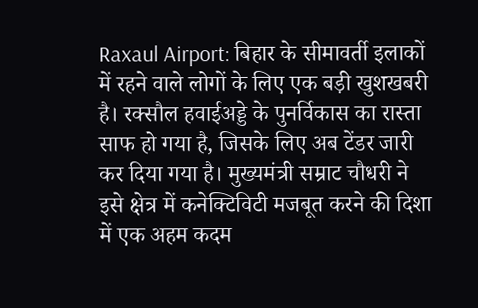Raxaul Airport: बिहार के सीमावर्ती इलाकों में रहने वाले लोगों के लिए एक बड़ी खुशखबरी है। रक्सौल हवाईअड्डे के पुनर्विकास का रास्ता साफ हो गया है, जिसके लिए अब टेंडर जारी कर दिया गया है। मुख्यमंत्री सम्राट चौधरी ने इसे क्षेत्र में कनेक्टिविटी मजबूत करने की दिशा में एक अहम कदम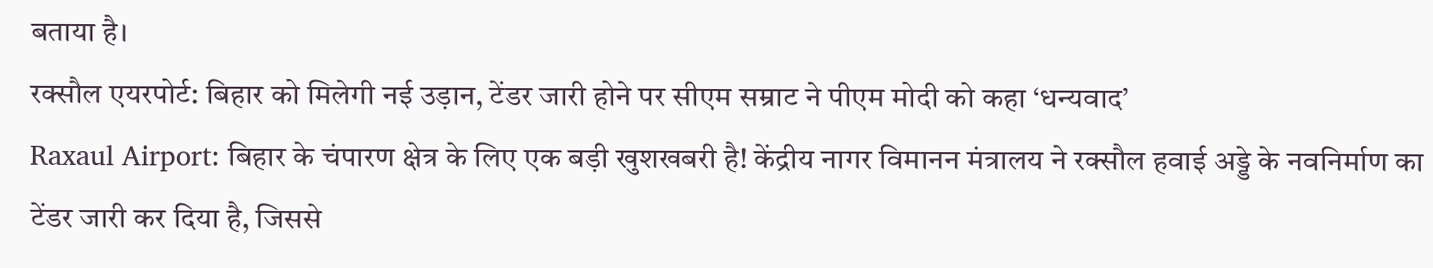बताया है।
रक्सौल एयरपोर्ट: बिहार को मिलेगी नई उड़ान, टेंडर जारी होने पर सीएम सम्राट ने पीएम मोदी को कहा ‘धन्यवाद’
Raxaul Airport: बिहार के चंपारण क्षेत्र के लिए एक बड़ी खुशखबरी है! केंद्रीय नागर विमानन मंत्रालय ने रक्सौल हवाई अड्डे के नवनिर्माण का टेंडर जारी कर दिया है, जिससे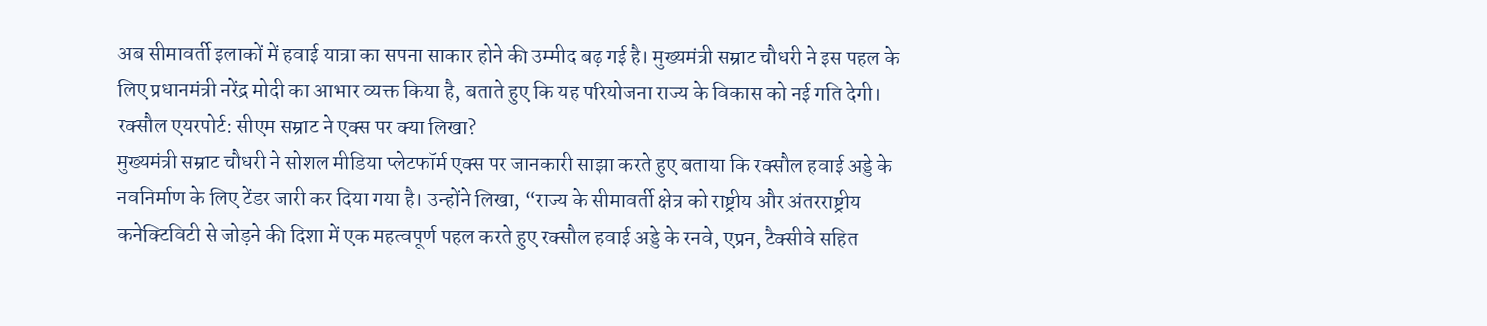अब सीमावर्ती इलाकों में हवाई यात्रा का सपना साकार होने की उम्मीद बढ़ गई है। मुख्यमंत्री सम्राट चौधरी ने इस पहल के लिए प्रधानमंत्री नरेंद्र मोदी का आभार व्यक्त किया है, बताते हुए कि यह परियोजना राज्य के विकास को नई गति देगी।
रक्सौल एयरपोर्ट: सीएम सम्राट ने एक्स पर क्या लिखा?
मुख्यमंत्री सम्राट चौधरी ने सोशल मीडिया प्लेटफॉर्म एक्स पर जानकारी साझा करते हुए बताया कि रक्सौल हवाई अड्डे के नवनिर्माण के लिए टेंडर जारी कर दिया गया है। उन्होंने लिखा, “राज्य के सीमावर्ती क्षेत्र को राष्ट्रीय और अंतरराष्ट्रीय कनेक्टिविटी से जोड़ने की दिशा में एक महत्वपूर्ण पहल करते हुए रक्सौल हवाई अड्डे के रनवे, एप्रन, टैक्सीवे सहित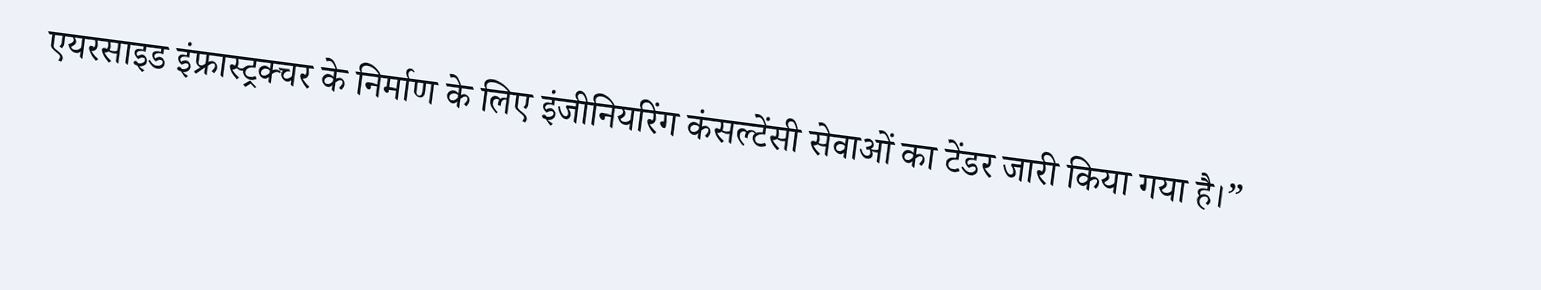एयरसाइड इंफ्रास्ट्रक्चर के निर्माण के लिए इंजीनियरिंग कंसल्टेंसी सेवाओं का टेंडर जारी किया गया है।”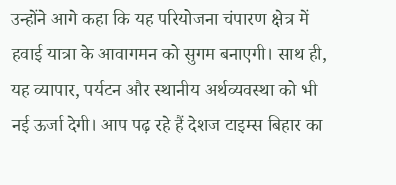उन्होंने आगे कहा कि यह परियोजना चंपारण क्षेत्र में हवाई यात्रा के आवागमन को सुगम बनाएगी। साथ ही, यह व्यापार, पर्यटन और स्थानीय अर्थव्यवस्था को भी नई ऊर्जा देगी। आप पढ़ रहे हैं देशज टाइम्स बिहार का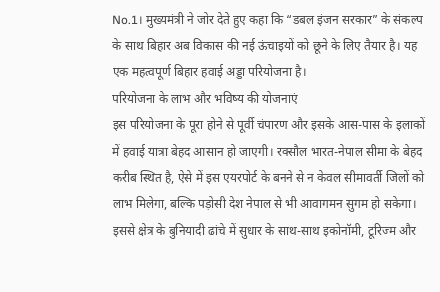No.1। मुख्यमंत्री ने जोर देते हुए कहा कि “डबल इंजन सरकार” के संकल्प के साथ बिहार अब विकास की नई ऊंचाइयों को छूने के लिए तैयार है। यह एक महत्वपूर्ण बिहार हवाई अड्डा परियोजना है।
परियोजना के लाभ और भविष्य की योजनाएं
इस परियोजना के पूरा होने से पूर्वी चंपारण और इसके आस-पास के इलाकों में हवाई यात्रा बेहद आसान हो जाएगी। रक्सौल भारत-नेपाल सीमा के बेहद करीब स्थित है, ऐसे में इस एयरपोर्ट के बनने से न केवल सीमावर्ती जिलों को लाभ मिलेगा, बल्कि पड़ोसी देश नेपाल से भी आवागमन सुगम हो सकेगा। इससे क्षेत्र के बुनियादी ढांचे में सुधार के साथ-साथ इकोनॉमी, टूरिज्म और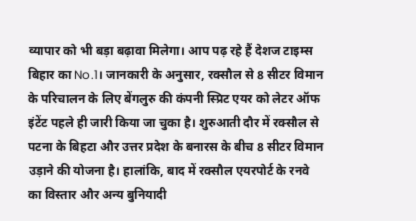व्यापार को भी बड़ा बढ़ावा मिलेगा। आप पढ़ रहे हैं देशज टाइम्स बिहार का No.1। जानकारी के अनुसार, रक्सौल से 8 सीटर विमान के परिचालन के लिए बेंगलुरु की कंपनी स्प्रिट एयर को लेटर ऑफ इंटेंट पहले ही जारी किया जा चुका है। शुरुआती दौर में रक्सौल से पटना के बिहटा और उत्तर प्रदेश के बनारस के बीच 8 सीटर विमान उड़ाने की योजना है। हालांकि, बाद में रक्सौल एयरपोर्ट के रनवे का विस्तार और अन्य बुनियादी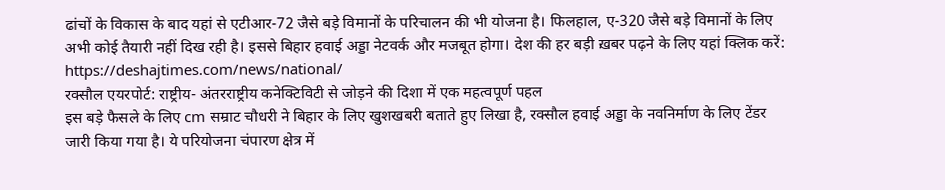ढांचों के विकास के बाद यहां से एटीआर-72 जैसे बड़े विमानों के परिचालन की भी योजना है। फिलहाल, ए-320 जैसे बड़े विमानों के लिए अभी कोई तैयारी नहीं दिख रही है। इससे बिहार हवाई अड्डा नेटवर्क और मजबूत होगा। देश की हर बड़ी ख़बर पढ़ने के लिए यहां क्लिक करें: https://deshajtimes.com/news/national/
रक्सौल एयरपोर्ट: राष्ट्रीय- अंतरराष्ट्रीय कनेक्टिविटी से जोड़ने की दिशा में एक महत्वपूर्ण पहल
इस बड़े फैसले के लिए cm सम्राट चौधरी ने बिहार के लिए खुशखबरी बताते हुए लिखा है, रक्सौल हवाई अड्डा के नवनिर्माण के लिए टेंडर जारी किया गया है। ये परियोजना चंपारण क्षेत्र में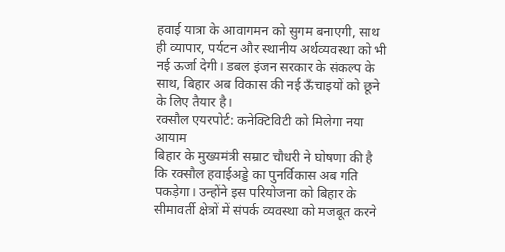हवाई यात्रा के आवागमन को सुगम बनाएगी, साथ ही व्यापार, पर्यटन और स्थानीय अर्थव्यवस्था को भी नई ऊर्जा देगी। डबल इंजन सरकार के संकल्प के साथ, बिहार अब विकास की नई ऊँचाइयों को छूने के लिए तैयार है।
रक्सौल एयरपोर्ट: कनेक्टिविटी को मिलेगा नया आयाम
बिहार के मुख्यमंत्री सम्राट चौधरी ने घोषणा की है कि रक्सौल हवाईअड्डे का पुनर्विकास अब गति पकड़ेगा। उन्होंने इस परियोजना को बिहार के सीमावर्ती क्षेत्रों में संपर्क व्यवस्था को मजबूत करने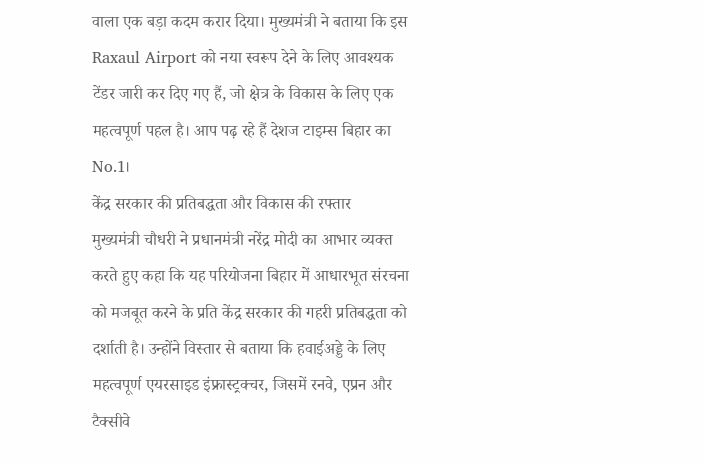वाला एक बड़ा कदम करार दिया। मुख्यमंत्री ने बताया कि इस Raxaul Airport को नया स्वरूप देने के लिए आवश्यक टेंडर जारी कर दिए गए हैं, जो क्षेत्र के विकास के लिए एक महत्वपूर्ण पहल है। आप पढ़ रहे हैं देशज टाइम्स बिहार का No.1।
केंद्र सरकार की प्रतिबद्धता और विकास की रफ्तार
मुख्यमंत्री चौधरी ने प्रधानमंत्री नरेंद्र मोदी का आभार व्यक्त करते हुए कहा कि यह परियोजना बिहार में आधारभूत संरचना को मजबूत करने के प्रति केंद्र सरकार की गहरी प्रतिबद्धता को दर्शाती है। उन्होंने विस्तार से बताया कि हवाईअड्डे के लिए महत्वपूर्ण एयरसाइड इंफ्रास्ट्रक्चर, जिसमें रनवे, एप्रन और टैक्सीवे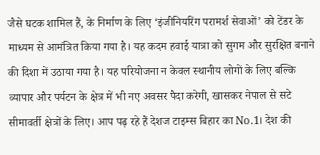जैसे घटक शामिल हैं, के निर्माण के लिए ‘इंजीनियरिंग परामर्श सेवाओं’ को टेंडर के माध्यम से आमंत्रित किया गया है। यह कदम हवाई यात्रा को सुगम और सुरक्षित बनाने की दिशा में उठाया गया है। यह परियोजना न केवल स्थानीय लोगों के लिए बल्कि व्यापार और पर्यटन के क्षेत्र में भी नए अवसर पैदा करेगी, खासकर नेपाल से सटे सीमावर्ती क्षेत्रों के लिए। आप पढ़ रहे हैं देशज टाइम्स बिहार का No.1। देश की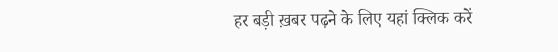हर बड़ी ख़बर पढ़ने के लिए यहां क्लिक करें